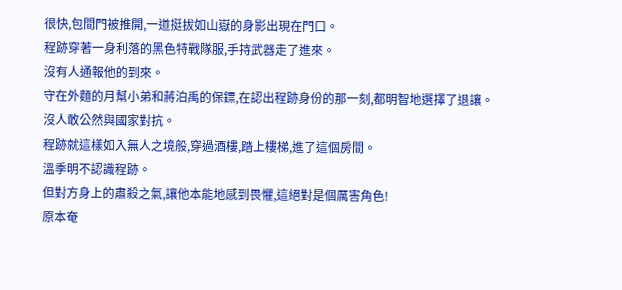很快,包間門被推開,一道挺拔如山嶽的身影出現在門口。
程跡穿著一身利落的黑色特戰隊服,手持武器走了進來。
沒有人通報他的到來。
守在外麵的月幫小弟和蔣泊禹的保鏢,在認出程跡身份的那一刻,都明智地選擇了退讓。
沒人敢公然與國家對抗。
程跡就這樣如入無人之境般,穿過酒樓,踏上樓梯,進了這個房間。
溫季明不認識程跡。
但對方身上的肅殺之氣,讓他本能地感到畏懼,這絕對是個厲害角色!
原本奄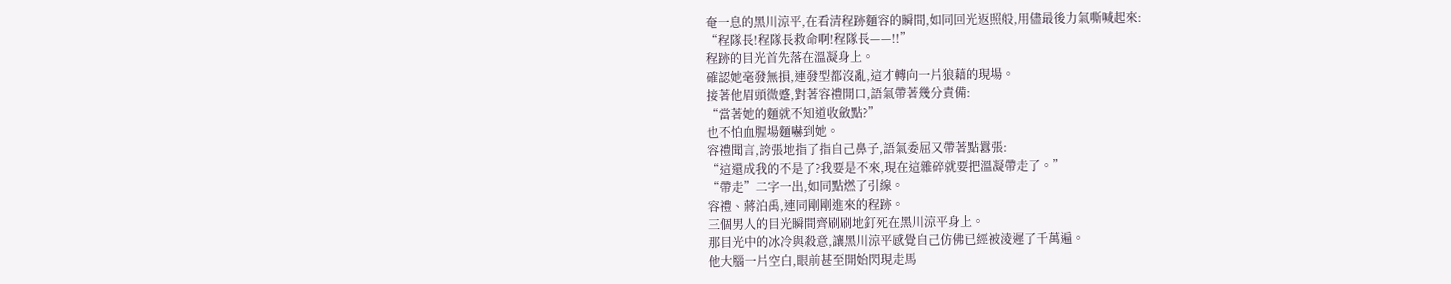奄一息的黑川涼平,在看清程跡麵容的瞬間,如同回光返照般,用儘最後力氣嘶喊起來:
“程隊長!程隊長救命啊!程隊長——!!”
程跡的目光首先落在溫凝身上。
確認她毫發無損,連發型都沒亂,這才轉向一片狼藉的現場。
接著他眉頭微蹙,對著容禮開口,語氣帶著幾分責備:
“當著她的麵就不知道收斂點?”
也不怕血腥場麵嚇到她。
容禮聞言,誇張地指了指自己鼻子,語氣委屈又帶著點囂張:
“這還成我的不是了?我要是不來,現在這雜碎就要把溫凝帶走了。”
“帶走”二字一出,如同點燃了引線。
容禮、蔣泊禹,連同剛剛進來的程跡。
三個男人的目光瞬間齊刷刷地釘死在黑川涼平身上。
那目光中的冰冷與殺意,讓黑川涼平感覺自己仿佛已經被淩遲了千萬遍。
他大腦一片空白,眼前甚至開始閃現走馬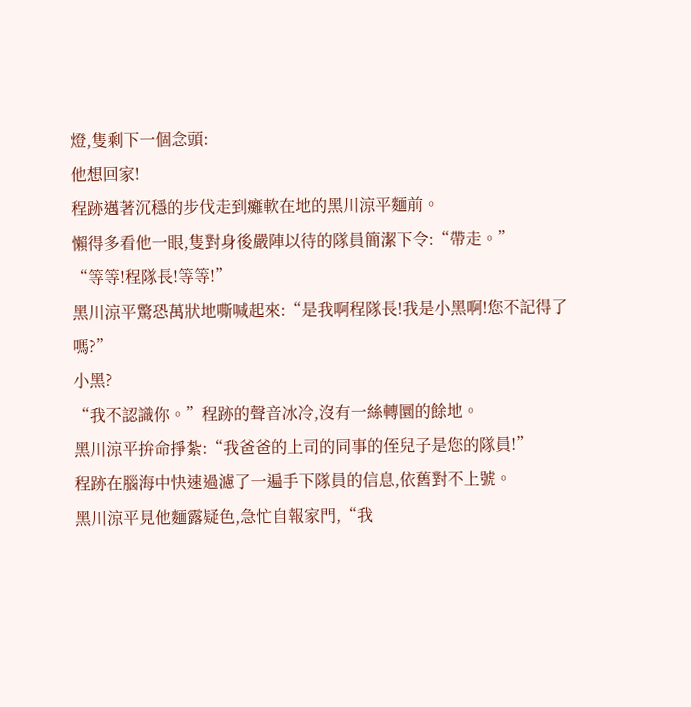燈,隻剩下一個念頭:
他想回家!
程跡邁著沉穩的步伐走到癱軟在地的黑川涼平麵前。
懶得多看他一眼,隻對身後嚴陣以待的隊員簡潔下令:“帶走。”
“等等!程隊長!等等!”
黑川涼平驚恐萬狀地嘶喊起來:“是我啊程隊長!我是小黑啊!您不記得了嗎?”
小黑?
“我不認識你。”程跡的聲音冰冷,沒有一絲轉圜的餘地。
黑川涼平拚命掙紮:“我爸爸的上司的同事的侄兒子是您的隊員!”
程跡在腦海中快速過濾了一遍手下隊員的信息,依舊對不上號。
黑川涼平見他麵露疑色,急忙自報家門,“我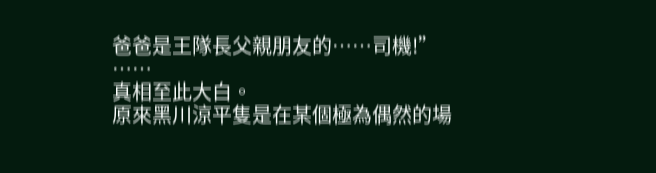爸爸是王隊長父親朋友的……司機!”
……
真相至此大白。
原來黑川涼平隻是在某個極為偶然的場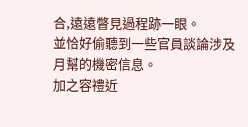合,遠遠瞥見過程跡一眼。
並恰好偷聽到一些官員談論涉及月幫的機密信息。
加之容禮近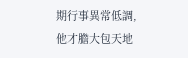期行事異常低調,他才膽大包天地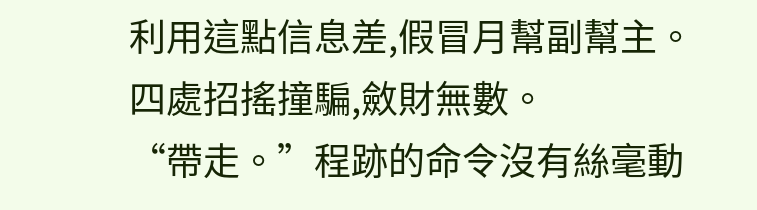利用這點信息差,假冒月幫副幫主。
四處招搖撞騙,斂財無數。
“帶走。”程跡的命令沒有絲毫動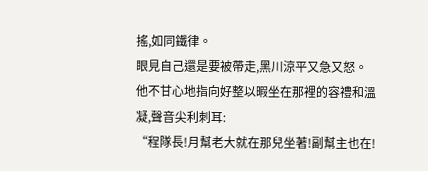搖,如同鐵律。
眼見自己還是要被帶走,黑川涼平又急又怒。
他不甘心地指向好整以暇坐在那裡的容禮和溫凝,聲音尖利刺耳:
“程隊長!月幫老大就在那兒坐著!副幫主也在!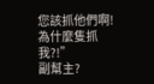您該抓他們啊!為什麼隻抓我?!”
副幫主?